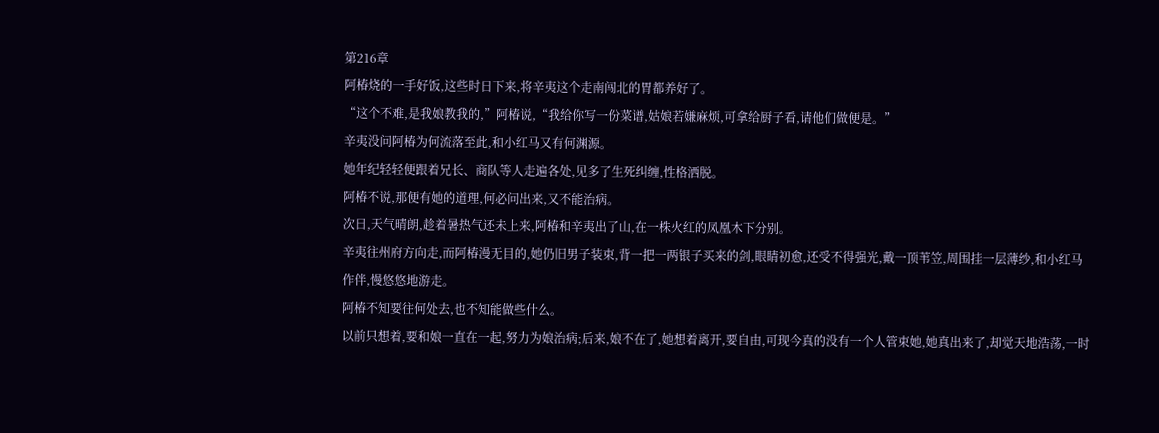第216章
阿椿烧的一手好饭,这些时日下来,将辛夷这个走南闯北的胃都养好了。
“这个不难,是我娘教我的,”阿椿说,“我给你写一份菜谱,姑娘若嫌麻烦,可拿给厨子看,请他们做便是。”
辛夷没问阿椿为何流落至此,和小红马又有何渊源。
她年纪轻轻便跟着兄长、商队等人走遍各处,见多了生死纠缠,性格洒脱。
阿椿不说,那便有她的道理,何必问出来,又不能治病。
次日,天气晴朗,趁着暑热气还未上来,阿椿和辛夷出了山,在一株火红的凤凰木下分别。
辛夷往州府方向走,而阿椿漫无目的,她仍旧男子装束,背一把一两银子买来的剑,眼睛初愈,还受不得强光,戴一顶苇笠,周围挂一层薄纱,和小红马作伴,慢悠悠地游走。
阿椿不知要往何处去,也不知能做些什么。
以前只想着,要和娘一直在一起,努力为娘治病;后来,娘不在了,她想着离开,要自由,可现今真的没有一个人管束她,她真出来了,却觉天地浩荡,一时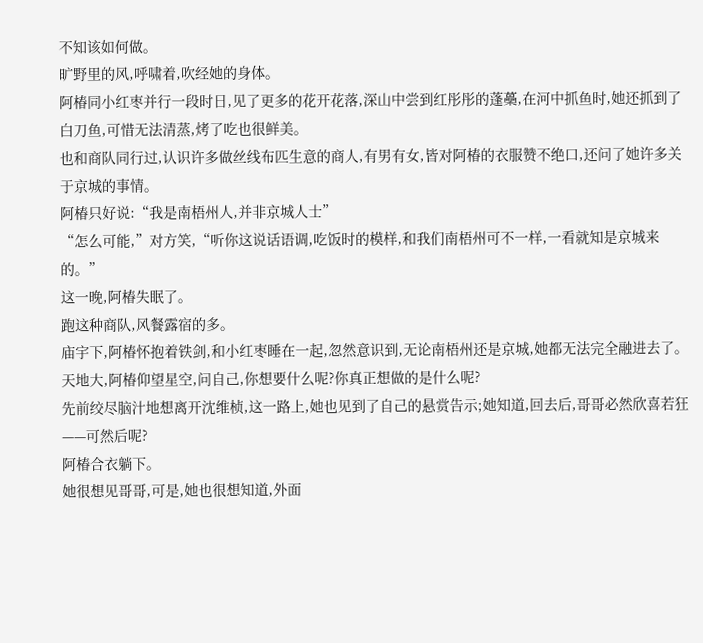不知该如何做。
旷野里的风,呼啸着,吹经她的身体。
阿椿同小红枣并行一段时日,见了更多的花开花落,深山中尝到红彤彤的蓬蘽,在河中抓鱼时,她还抓到了白刀鱼,可惜无法清蒸,烤了吃也很鲜美。
也和商队同行过,认识许多做丝线布匹生意的商人,有男有女,皆对阿椿的衣服赞不绝口,还问了她许多关于京城的事情。
阿椿只好说:“我是南梧州人,并非京城人士”
“怎么可能,”对方笑,“听你这说话语调,吃饭时的模样,和我们南梧州可不一样,一看就知是京城来的。”
这一晚,阿椿失眠了。
跑这种商队,风餐露宿的多。
庙宇下,阿椿怀抱着铁剑,和小红枣睡在一起,忽然意识到,无论南梧州还是京城,她都无法完全融进去了。
天地大,阿椿仰望星空,问自己,你想要什么呢?你真正想做的是什么呢?
先前绞尽脑汁地想离开沈维桢,这一路上,她也见到了自己的悬赏告示;她知道,回去后,哥哥必然欣喜若狂——可然后呢?
阿椿合衣躺下。
她很想见哥哥,可是,她也很想知道,外面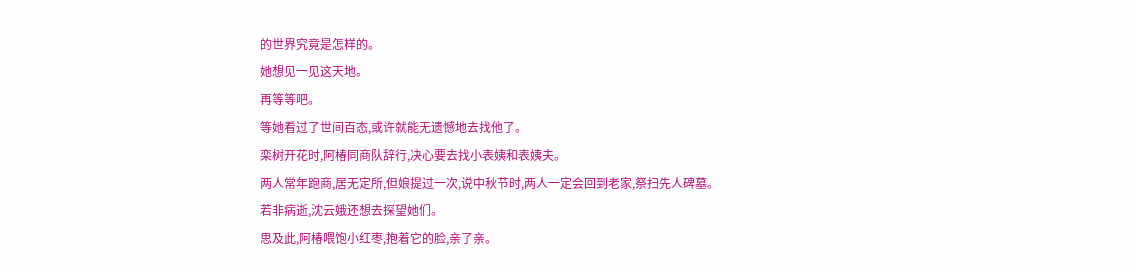的世界究竟是怎样的。
她想见一见这天地。
再等等吧。
等她看过了世间百态,或许就能无遗憾地去找他了。
栾树开花时,阿椿同商队辞行,决心要去找小表姨和表姨夫。
两人常年跑商,居无定所,但娘提过一次,说中秋节时,两人一定会回到老家,祭扫先人碑墓。
若非病逝,沈云娥还想去探望她们。
思及此,阿椿喂饱小红枣,抱着它的脸,亲了亲。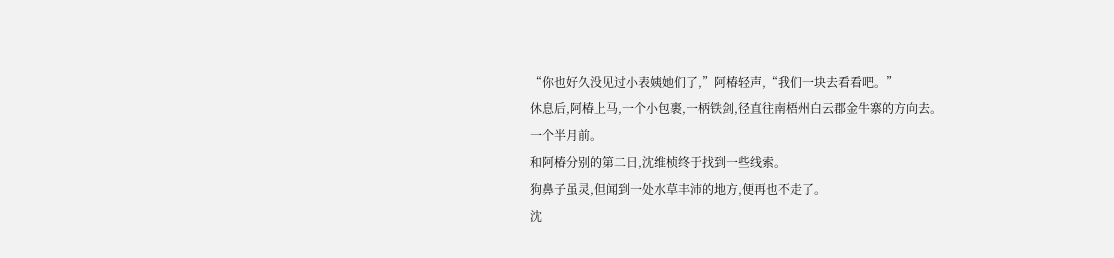“你也好久没见过小表姨她们了,”阿椿轻声,“我们一块去看看吧。”
休息后,阿椿上马,一个小包裹,一柄铁剑,径直往南梧州白云郡金牛寨的方向去。
一个半月前。
和阿椿分别的第二日,沈维桢终于找到一些线索。
狗鼻子虽灵,但闻到一处水草丰沛的地方,便再也不走了。
沈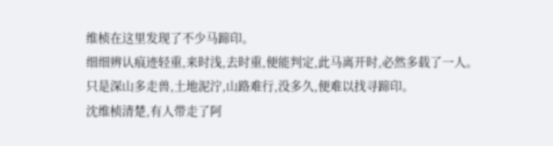维桢在这里发现了不少马蹄印。
细细辨认痕迹轻重,来时浅,去时重,便能判定,此马离开时,必然多载了一人。
只是深山多走兽,土地泥泞,山路难行,没多久,便难以找寻蹄印。
沈维桢清楚,有人带走了阿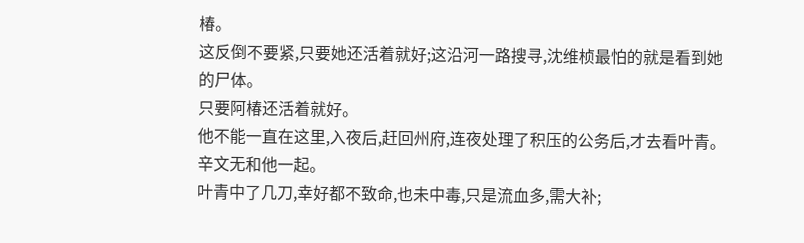椿。
这反倒不要紧,只要她还活着就好;这沿河一路搜寻,沈维桢最怕的就是看到她的尸体。
只要阿椿还活着就好。
他不能一直在这里,入夜后,赶回州府,连夜处理了积压的公务后,才去看叶青。
辛文无和他一起。
叶青中了几刀,幸好都不致命,也未中毒,只是流血多,需大补;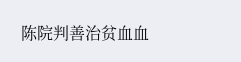陈院判善治贫血血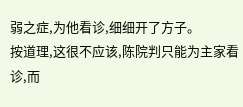弱之症,为他看诊,细细开了方子。
按道理,这很不应该,陈院判只能为主家看诊,而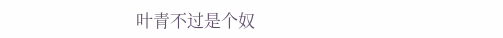叶青不过是个奴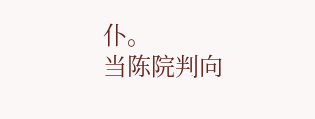仆。
当陈院判向